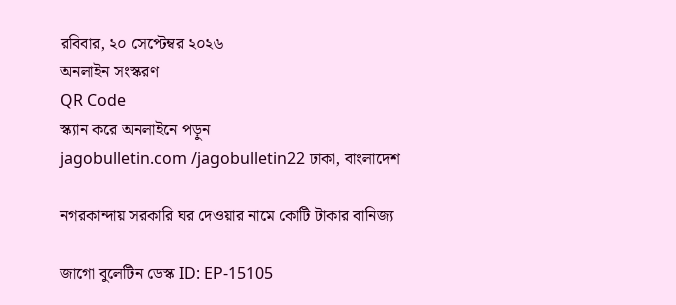রবিবার, ২০ সেপ্টেম্বর ২০২৬
অনলাইন সংস্করণ
QR Code
স্ক্যান করে অনলাইনে পড়ুন
jagobulletin.com /jagobulletin22 ঢাকা, বাংলাদেশ

নগরকান্দায় সরকারি ঘর দেওয়ার নামে কোটি টাকার বানিজ্য

জাগো বুলেটিন ডেস্ক ID: EP-15105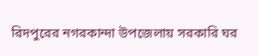রিদপুরের নগরকান্দা উপজেলায় সরকারি ঘর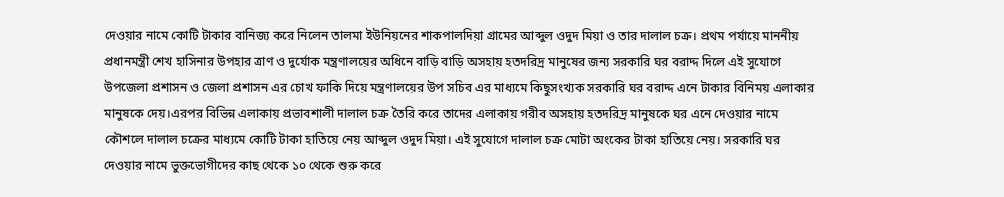দেওয়ার নামে কোটি টাকার বানিজ্য করে নিলেন তালমা ইউনিয়নের শাকপালদিয়া গ্রামের আব্দুল ওদুদ মিয়া ও তার দালাল চক্র। প্রথম পর্যায়ে মাননীয় প্রধানমন্ত্রী শেখ হাসিনার উপহার ত্রাণ ও দুর্যোক মন্ত্রণালয়ের অধিনে বাড়ি বাড়ি অসহায় হতদরিদ্র মানুষের জন্য সরকারি ঘর বরাদ্দ দিলে এই সুযোগে উপজেলা প্রশাসন ও জেলা প্রশাসন এর চোখ ফাকি দিয়ে মন্ত্রণালয়ের উপ সচিব এর মাধ্যমে কিছুসংখ্যক সরকারি ঘর বরাদ্দ এনে টাকার বিনিময় এলাকার মানুষকে দেয়।এরপর বিভিন্ন এলাকায় প্রভাবশালী দালাল চক্র তৈরি করে তাদের এলাকায় গরীব অসহায় হতদরিদ্র মানুষকে ঘর এনে দেওয়ার নামে কৌশলে দালাল চক্রের মাধ্যমে কোটি টাকা হাতিয়ে নেয় আব্দুল ওদুদ মিয়া। এই সুযোগে দালাল চক্র মোটা অংকের টাকা হাতিয়ে নেয়। সরকারি ঘর দেওয়ার নামে ভুক্তভোগীদের কাছ থেকে ১০ থেকে শুরু করে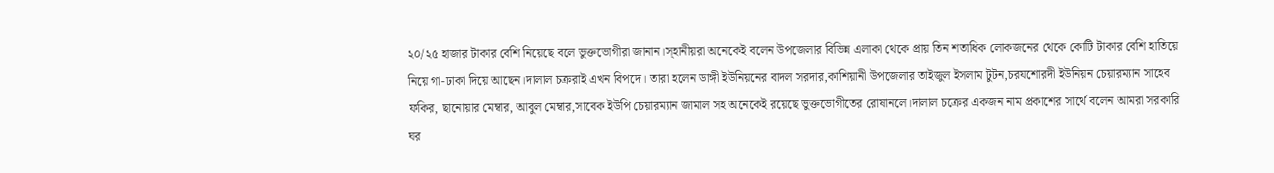২০/২৫ হাজার টাকার বেশি নিয়েছে বলে ভুক্তভোগীরা জানান।স্হানীয়রা অনেকেই বলেন উপজেলার বিভিন্ন এলাকা থেকে প্রায় তিন শতাধিক লোকজনের থেকে কোটি টাকার বেশি হাতিয়ে নিয়ে গা-ঢাকা দিয়ে আছেন।দালাল চক্ররাই এখন বিপদে। তারা হলেন ডাঙ্গী ইউনিয়নের বাদল সরদার,কাশিয়ানী উপজেলার তাইজুল ইসলাম টুটন,চরযশোরদী ইউনিয়ন চেয়ারম্যান সাহেব ফকির, ছানোয়ার মেম্বার, আবুল মেম্বার,সাবেক ইউপি চেয়ারম্যান জামাল সহ অনেকেই রয়েছে ভুক্তভোগীতের রোষানলে।দালাল চক্রের একজন নাম প্রকাশের সার্থে বলেন আমরা সরকারি ঘর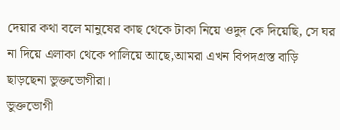দেয়ার কথা বলে মানুষের কাছ থেকে টাকা নিয়ে ওদুদ কে দিয়েছি, সে ঘর না দিয়ে এলাকা থেকে পালিয়ে আছে,আমরা এখন বিপদগ্রস্ত বাড়ি ছাড়ছেনা ভুক্তভোগীরা।
ভুক্তভোগী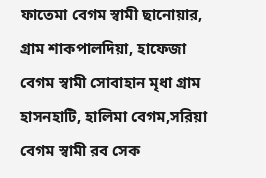ফাতেমা বেগম স্বামী ছানোয়ার, গ্রাম শাকপালদিয়া, হাফেজা বেগম স্বামী সোবাহান মৃধা গ্রাম হাসনহাটি, হালিমা বেগম,সরিয়া বেগম স্বামী রব সেক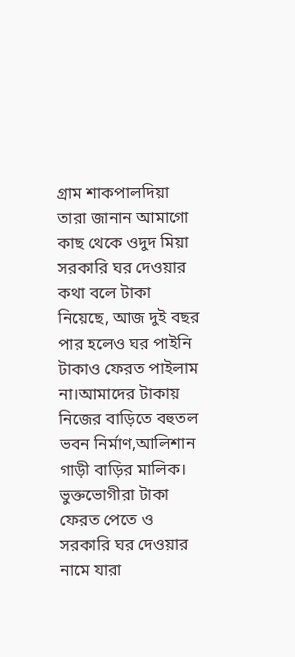গ্রাম শাকপালদিয়া তারা জানান আমাগো কাছ থেকে ওদুদ মিয়া সরকারি ঘর দেওয়ার কথা বলে টাকা নিয়েছে, আজ দুই বছর পার হলেও ঘর পাইনি টাকাও ফেরত পাইলাম না।আমাদের টাকায় নিজের বাড়িতে বহুতল ভবন নির্মাণ,আলিশান গাড়ী বাড়ির মালিক। ভুক্তভোগীরা টাকা ফেরত পেতে ও সরকারি ঘর দেওয়ার নামে যারা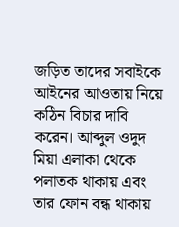জড়িত তাদের সবাইকে আইনের আওতায় নিয়ে কঠিন বিচার দাবি করেন। আব্দুল ওদুদ মিয়া এলাকা থেকে পলাতক থাকায় এবং তার ফোন বন্ধ থাকায়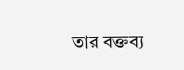তার বক্তব্য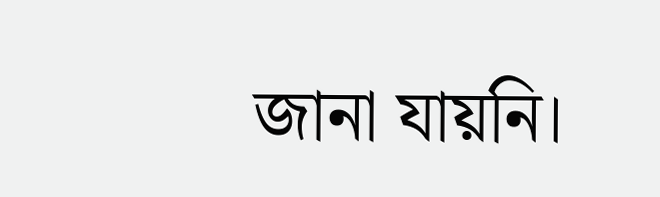জানা যায়নি।